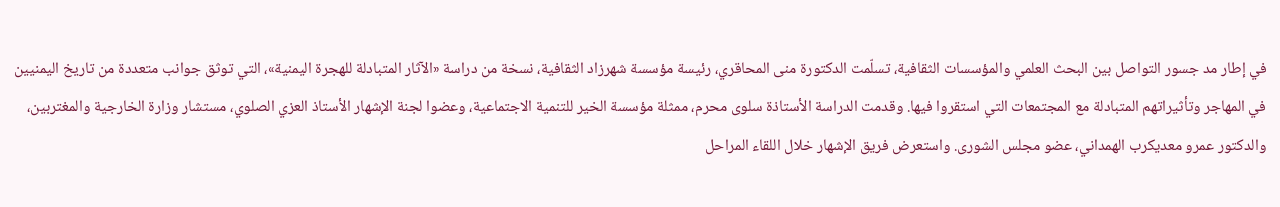في إطار مد جسور التواصل بين البحث العلمي والمؤسسات الثقافية، تسلّمت الدكتورة منى المحاقري، رئيسة مؤسسة شهرزاد الثقافية، نسخة من دراسة «الآثار المتبادلة للهجرة اليمنية»، التي توثق جوانب متعددة من تاريخ اليمنيين في المهاجر وتأثيراتهم المتبادلة مع المجتمعات التي استقروا فيها. وقدمت الدراسة الأستاذة سلوى محرم، ممثلة مؤسسة الخير للتنمية الاجتماعية، وعضوا لجنة الإشهار الأستاذ العزي الصلوي، مستشار وزارة الخارجية والمغتربين، والدكتور عمرو معديكرب الهمداني، عضو مجلس الشورى. واستعرض فريق الإشهار خلال اللقاء المراحل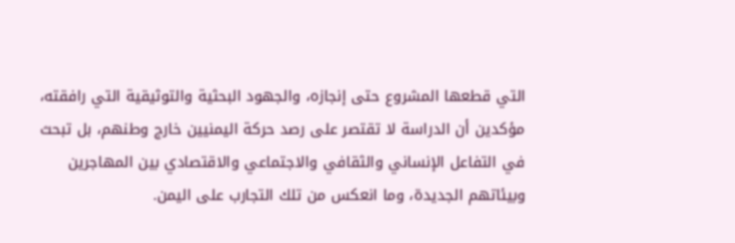التي قطعها المشروع حتى إنجازه، والجهود البحثية والتوثيقية التي رافقته، مؤكدين أن الدراسة لا تقتصر على رصد حركة اليمنيين خارج وطنهم، بل تبحث في التفاعل الإنساني والثقافي والاجتماعي والاقتصادي بين المهاجرين وبيئاتهم الجديدة، وما انعكس من تلك التجارب على اليمن.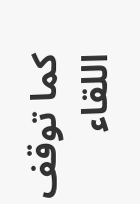كما توقف اللقاء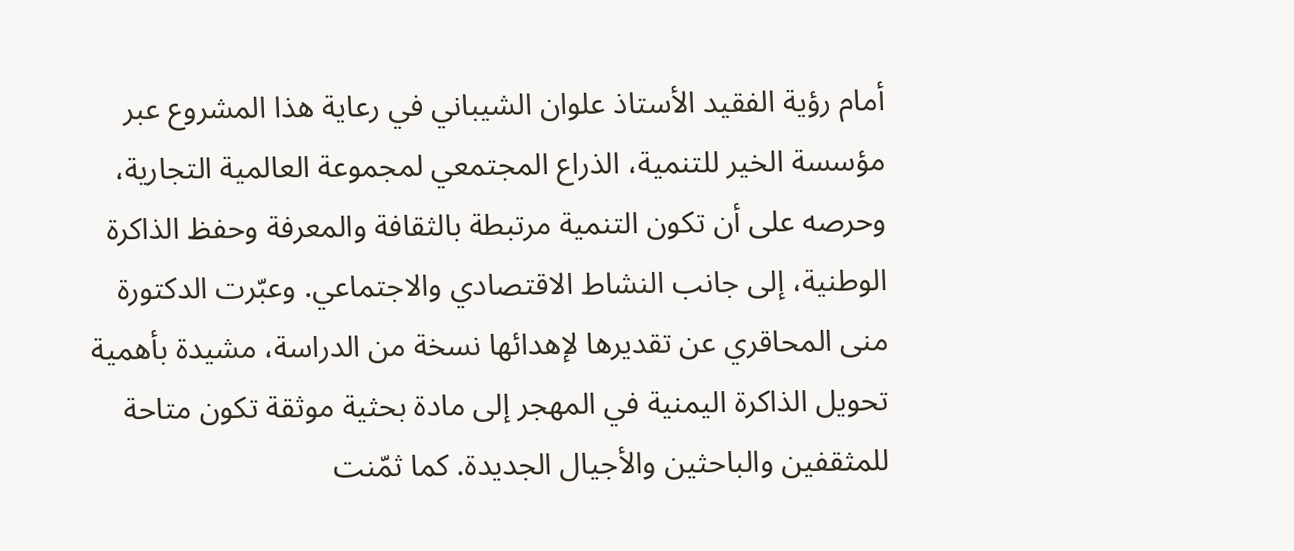أمام رؤية الفقيد الأستاذ علوان الشيباني في رعاية هذا المشروع عبر مؤسسة الخير للتنمية، الذراع المجتمعي لمجموعة العالمية التجارية، وحرصه على أن تكون التنمية مرتبطة بالثقافة والمعرفة وحفظ الذاكرة الوطنية، إلى جانب النشاط الاقتصادي والاجتماعي. وعبّرت الدكتورة منى المحاقري عن تقديرها لإهدائها نسخة من الدراسة، مشيدة بأهمية تحويل الذاكرة اليمنية في المهجر إلى مادة بحثية موثقة تكون متاحة للمثقفين والباحثين والأجيال الجديدة. كما ثمّنت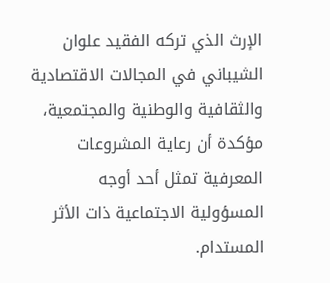الإرث الذي تركه الفقيد علوان الشيباني في المجالات الاقتصادية والثقافية والوطنية والمجتمعية، مؤكدة أن رعاية المشروعات المعرفية تمثل أحد أوجه المسؤولية الاجتماعية ذات الأثر المستدام.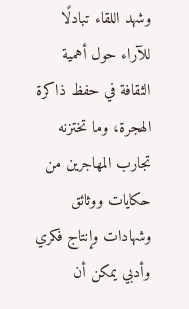وشهد اللقاء تبادلًا للآراء حول أهمية الثقافة في حفظ ذاكرة الهجرة، وما تختزنه تجارب المهاجرين من حكايات ووثائق وشهادات وإنتاج فكري وأدبي يمكن أن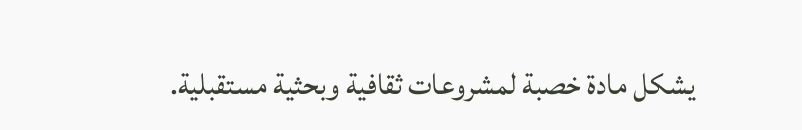يشكل مادة خصبة لمشروعات ثقافية وبحثية مستقبلية.